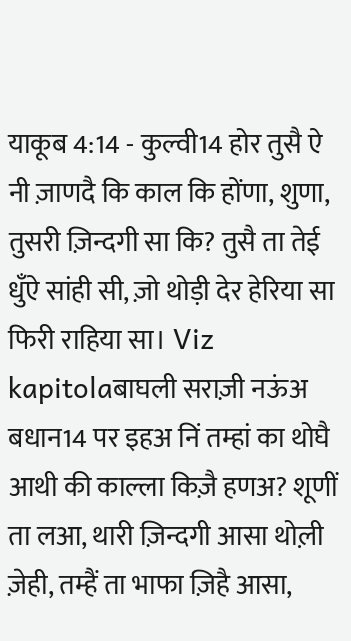याकूब 4:14 - कुल्वी14 होर तुसै ऐ नी ज़ाणदै कि काल कि होंणा, शुणा, तुसरी ज़िन्दगी सा कि? तुसै ता तेई धुँऐ सांही सी, ज़ो थोड़ी देर हेरिया सा फिरी राहिया सा। Viz kapitolaबाघली सराज़ी नऊंअ बधान14 पर इहअ निं तम्हां का थोघै आथी की काल्ला किज़ै हणअ? शूणीं ता लआ, थारी ज़िन्दगी आसा थोल़ी ज़ेही, तम्हैं ता भाफा ज़िहै आसा,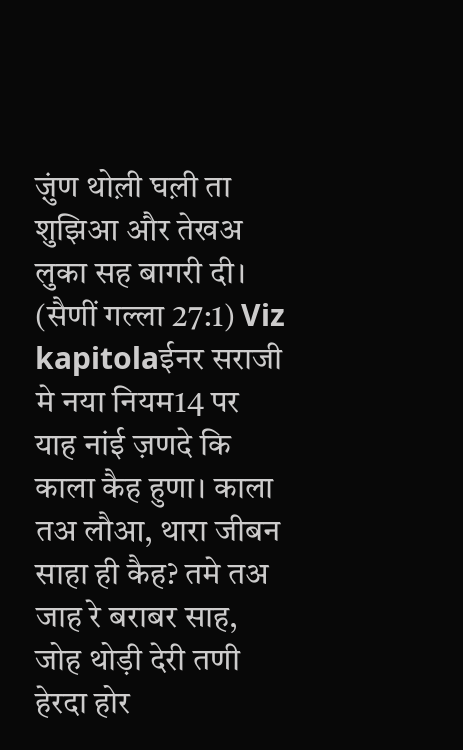ज़ुंण थोल़ी घल़ी ता शुझिआ और तेखअ लुका सह बागरी दी। (सैणीं गल्ला 27:1) Viz kapitolaईनर सराजी मे नया नियम14 पर याह नांई ज़णदे कि काला कैह हुणा। काला तअ लौआ, थारा जीबन साहा ही कैह? तमे तअ जाह रे बराबर साह, जोह थोड़ी देरी तणी हेरदा होर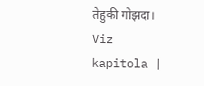तेहुकी गोझदा। Viz kapitola |